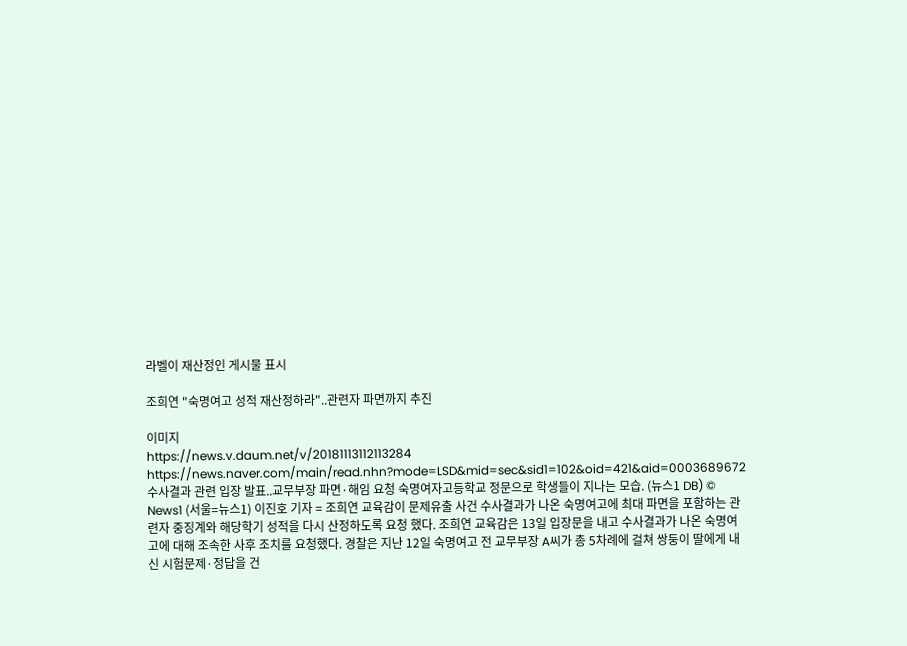라벨이 재산정인 게시물 표시

조희연 "숙명여고 성적 재산정하라"..관련자 파면까지 추진

이미지
https://news.v.daum.net/v/20181113112113284 https://news.naver.com/main/read.nhn?mode=LSD&mid=sec&sid1=102&oid=421&aid=0003689672 수사결과 관련 입장 발표..교무부장 파면·해임 요청 숙명여자고등학교 정문으로 학생들이 지나는 모습. (뉴스1 DB) © News1 (서울=뉴스1) 이진호 기자 = 조희연 교육감이 문제유출 사건 수사결과가 나온 숙명여고에 최대 파면을 포함하는 관련자 중징계와 해당학기 성적을 다시 산정하도록 요청 했다. 조희연 교육감은 13일 입장문을 내고 수사결과가 나온 숙명여고에 대해 조속한 사후 조치를 요청했다. 경찰은 지난 12일 숙명여고 전 교무부장 A씨가 총 5차례에 걸쳐 쌍둥이 딸에게 내신 시험문제·정답을 건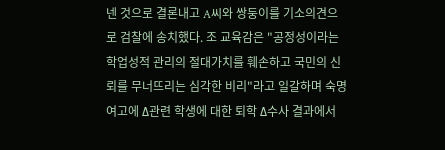넨 것으로 결론내고 A씨와 쌍둥이를 기소의견으로 검찰에 송치했다. 조 교육감은 "공정성이라는 학업성적 관리의 절대가치를 훼손하고 국민의 신뢰를 무너뜨리는 심각한 비리"라고 일갈하며 숙명여고에 Δ관련 학생에 대한 퇴학 Δ수사 결과에서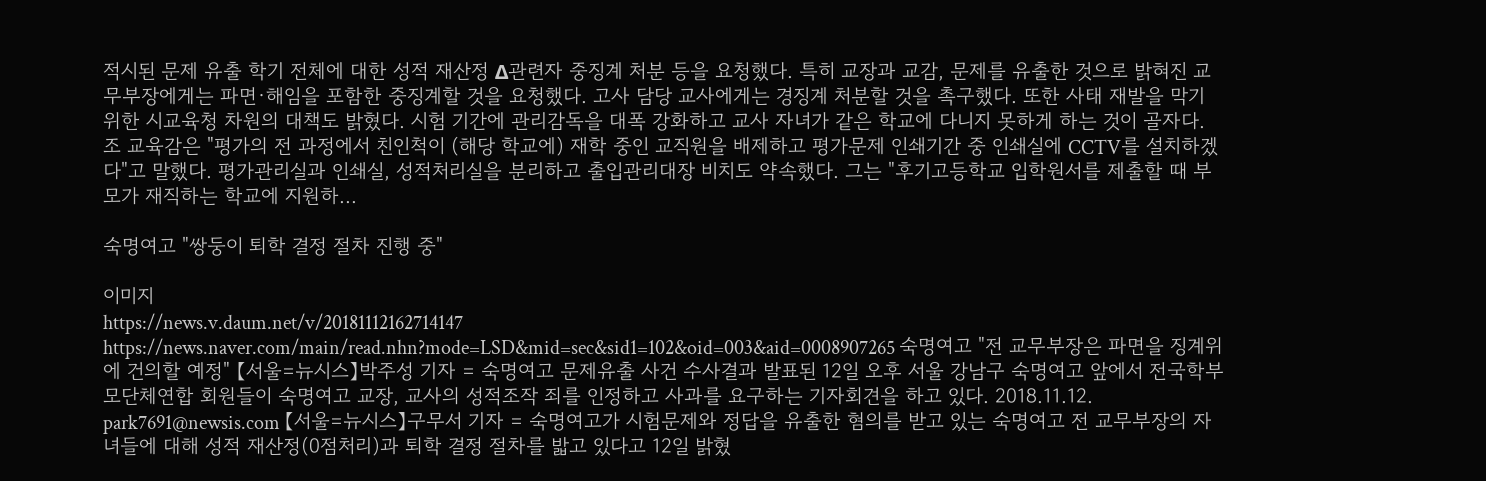적시된 문제 유출 학기 전체에 대한 성적 재산정 Δ관련자 중징계 처분 등을 요청했다. 특히 교장과 교감, 문제를 유출한 것으로 밝혀진 교무부장에게는 파면·해임을 포함한 중징계할 것을 요청했다. 고사 담당 교사에게는 경징계 처분할 것을 촉구했다. 또한 사태 재발을 막기 위한 시교육청 차원의 대책도 밝혔다. 시험 기간에 관리감독을 대폭 강화하고 교사 자녀가 같은 학교에 다니지 못하게 하는 것이 골자다. 조 교육감은 "평가의 전 과정에서 친인척이 (해당 학교에) 재학 중인 교직원을 배제하고 평가문제 인쇄기간 중 인쇄실에 CCTV를 설치하겠다"고 말했다. 평가관리실과 인쇄실, 성적처리실을 분리하고 출입관리대장 비치도 약속했다. 그는 "후기고등학교 입학원서를 제출할 때 부모가 재직하는 학교에 지원하...

숙명여고 "쌍둥이 퇴학 결정 절차 진행 중"

이미지
https://news.v.daum.net/v/20181112162714147 https://news.naver.com/main/read.nhn?mode=LSD&mid=sec&sid1=102&oid=003&aid=0008907265 숙명여고 "전 교무부장은 파면을 징계위에 건의할 예정" 【서울=뉴시스】박주성 기자 = 숙명여고 문제유출 사건 수사결과 발표된 12일 오후 서울 강남구 숙명여고 앞에서 전국학부모단체연합 회원들이 숙명여고 교장, 교사의 성적조작 죄를 인정하고 사과를 요구하는 기자회견을 하고 있다. 2018.11.12. park7691@newsis.com 【서울=뉴시스】구무서 기자 = 숙명여고가 시험문제와 정답을 유출한 혐의를 받고 있는 숙명여고 전 교무부장의 자녀들에 대해 성적 재산정(0점처리)과 퇴학 결정 절차를 밟고 있다고 12일 밝혔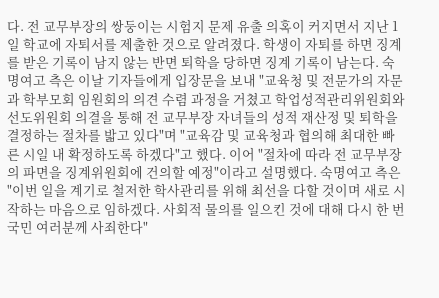다. 전 교무부장의 쌍둥이는 시험지 문제 유출 의혹이 커지면서 지난 1일 학교에 자퇴서를 제출한 것으로 알려졌다. 학생이 자퇴를 하면 징계를 받은 기록이 남지 않는 반면 퇴학을 당하면 징계 기록이 남는다. 숙명여고 측은 이날 기자들에게 입장문을 보내 "교육청 및 전문가의 자문과 학부모회 임원회의 의견 수렴 과정을 거쳤고 학업성적관리위원회와 선도위원회 의결을 통해 전 교무부장 자녀들의 성적 재산정 및 퇴학을 결정하는 절차를 밟고 있다"며 "교육감 및 교육청과 협의해 최대한 빠른 시일 내 확정하도록 하겠다"고 했다. 이어 "절차에 따라 전 교무부장의 파면을 징계위원회에 건의할 예정"이라고 설명했다. 숙명여고 측은 "이번 일을 계기로 철저한 학사관리를 위해 최선을 다할 것이며 새로 시작하는 마음으로 임하겠다. 사회적 물의를 일으킨 것에 대해 다시 한 번 국민 여러분께 사죄한다"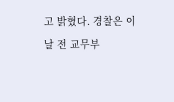고 밝혔다. 경찰은 이날 전 교무부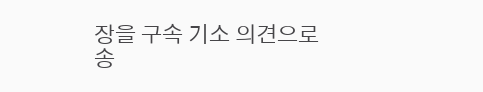장을 구속 기소 의견으로 송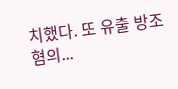치했다. 또 유출 방조 혐의...